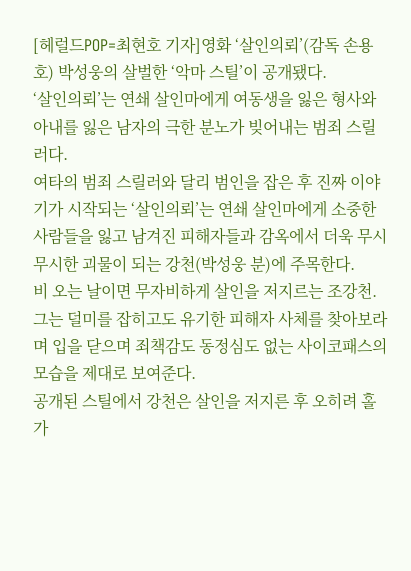[헤럴드POP=최현호 기자]영화 ‘살인의뢰’(감독 손용호) 박성웅의 살벌한 ‘악마 스틸’이 공개됐다.
‘살인의뢰’는 연쇄 살인마에게 여동생을 잃은 형사와 아내를 잃은 남자의 극한 분노가 빚어내는 범죄 스릴러다.
여타의 범죄 스릴러와 달리 범인을 잡은 후 진짜 이야기가 시작되는 ‘살인의뢰’는 연쇄 살인마에게 소중한 사람들을 잃고 남겨진 피해자들과 감옥에서 더욱 무시무시한 괴물이 되는 강천(박성웅 분)에 주목한다.
비 오는 날이면 무자비하게 살인을 저지르는 조강천. 그는 덜미를 잡히고도 유기한 피해자 사체를 찾아보라며 입을 닫으며 죄책감도 동정심도 없는 사이코패스의 모습을 제대로 보여준다.
공개된 스틸에서 강천은 살인을 저지른 후 오히려 홀가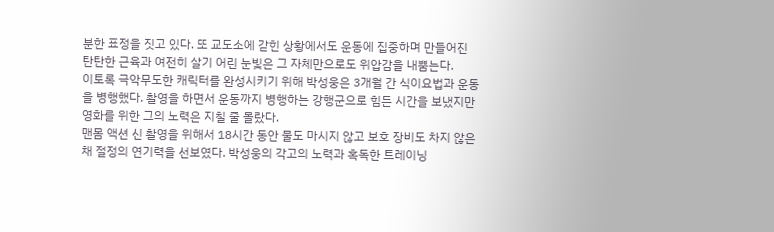분한 표정을 짓고 있다. 또 교도소에 갇힌 상황에서도 운동에 집중하며 만들어진 탄탄한 근육과 여전히 살기 어린 눈빛은 그 자체만으로도 위압감을 내뿜는다.
이토록 극악무도한 캐릭터를 완성시키기 위해 박성웅은 3개월 간 식이요법과 운동을 병행했다. 촬영을 하면서 운동까지 병행하는 강행군으로 힘든 시간을 보냈지만 영화를 위한 그의 노력은 지칠 줄 몰랐다.
맨몸 액션 신 촬영을 위해서 18시간 동안 물도 마시지 않고 보호 장비도 차지 않은 채 절정의 연기력을 선보였다. 박성웅의 각고의 노력과 혹독한 트레이닝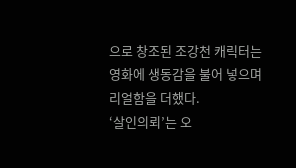으로 창조된 조강천 캐릭터는 영화에 생동감을 불어 넣으며 리얼함을 더했다.
‘살인의뢰’는 오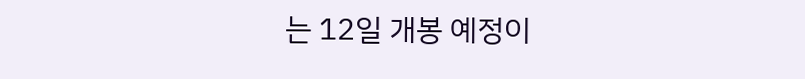는 12일 개봉 예정이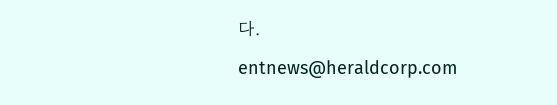다.
entnews@heraldcorp.com